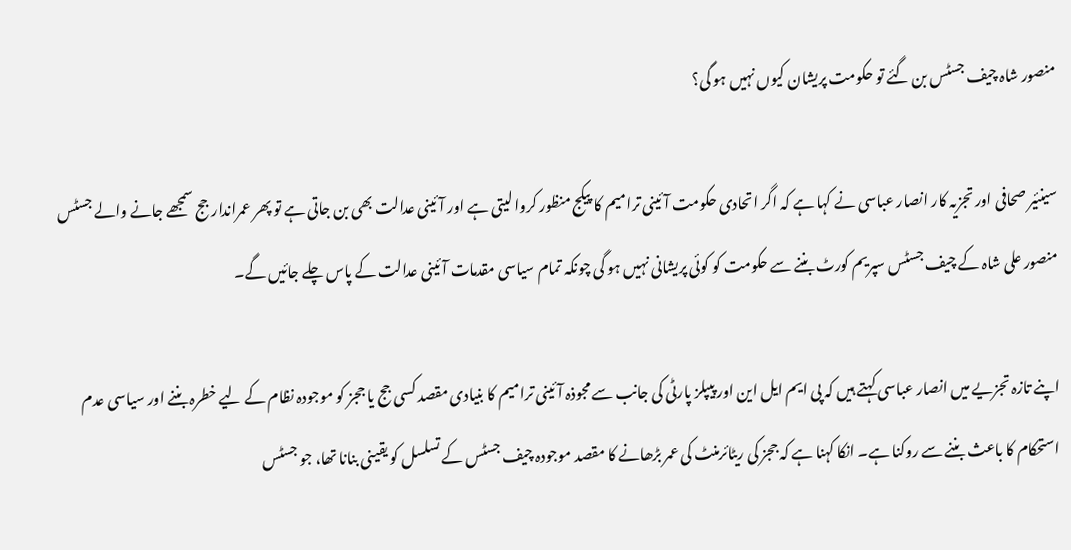منصور شاہ چیف جسٹس بن گئے تو حکومت پریشان کیوں نہیں ہو گی؟

سینئیر صحافی اور تجزیہ کار انصار عباسی نے کہا ہے کہ اگر اتحادی حکومت آئینی ترامیم کا پیکج منظور کروا لیتی ہے اور آئینی عدالت بھی بن جاتی ہے تو پھر عمراندار جج سمجھے جانے والے جسٹس منصور علی شاہ کے چیف جسٹس سپریم کورٹ بننے سے حکومت کو کوئی پریشانی نہیں ہو گی چونکہ تمام سیاسی مقدمات آئینی عدالت کے پاس چلے جائیں گے۔

اپنے تازہ تجزیے میں انصار عباسی کہتے ہیں کہ پی ایم ایل این اور پیپلز پارٹی کی جانب سے مجوذہ آئینی ترامیم کا بنیادی مقصد کسی جج یا ججز کو موجودہ نظام کے لیے خطرہ بننے اور سیاسی عدم استحکام کا باعث بننے سے روکنا ہے۔ انکا کہنا ہے کہ ججز کی ریٹائرمنٹ کی عمر بڑھانے کا مقصد موجودہ چیف جسٹس کے تسلسل کو یقینی بنانا تھا، جو جسٹس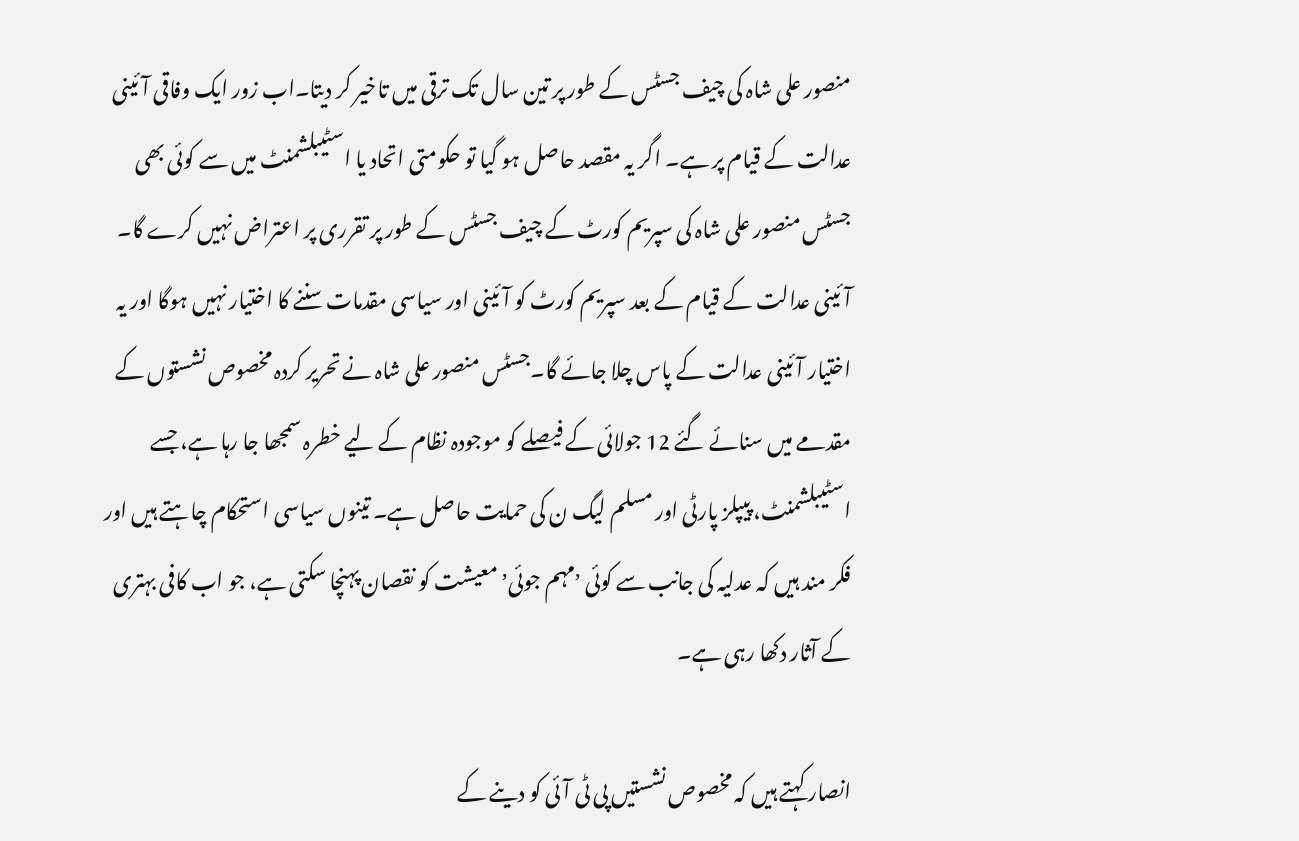منصور علی شاہ کی چیف جسٹس کے طور پر تین سال تک ترقی میں تاخیر کر دیتا۔اب زور ایک وفاقی آئینی عدالت کے قیام پر ہے۔ اگر یہ مقصد حاصل ہو گیا تو حکومتی اتحاد یا اسٹیبلشمنٹ میں سے کوئی بھی جسٹس منصور علی شاہ کی سپریم کورٹ کے چیف جسٹس کے طور پر تقرری پر اعتراض نہیں کرے گا۔ آئینی عدالت کے قیام کے بعد سپریم کورٹ کو آئینی اور سیاسی مقدمات سننے کا اختیار نہیں ہوگا اور یہ اختیار آئینی عدالت کے پاس چلا جائے گا۔جسٹس منصور علی شاہ نے تحریر کردہ مخصوص نشستوں کے مقدمے میں سنائے گئے 12 جولائی کے فیصلے کو موجودہ نظام کے لیے خطرہ سمجھا جا رہا ہے، جسے اسٹیبلشمنٹ، پیپلز پارٹی اور مسلم لیگ ن کی حمایت حاصل ہے۔ تینوں سیاسی استحکام چاہتے ہیں اور فکر مند ہیں کہ عدلیہ کی جانب سے کوئی ʼمہم جوئیʼ معیشت کو نقصان پہنچا سکتی ہے، جو اب کافی بہتری کے آثار دکھا رہی ہے۔

انصار کہتے ہیں کہ مخصوص نشستیں پی ٹی آئی کو دینے کے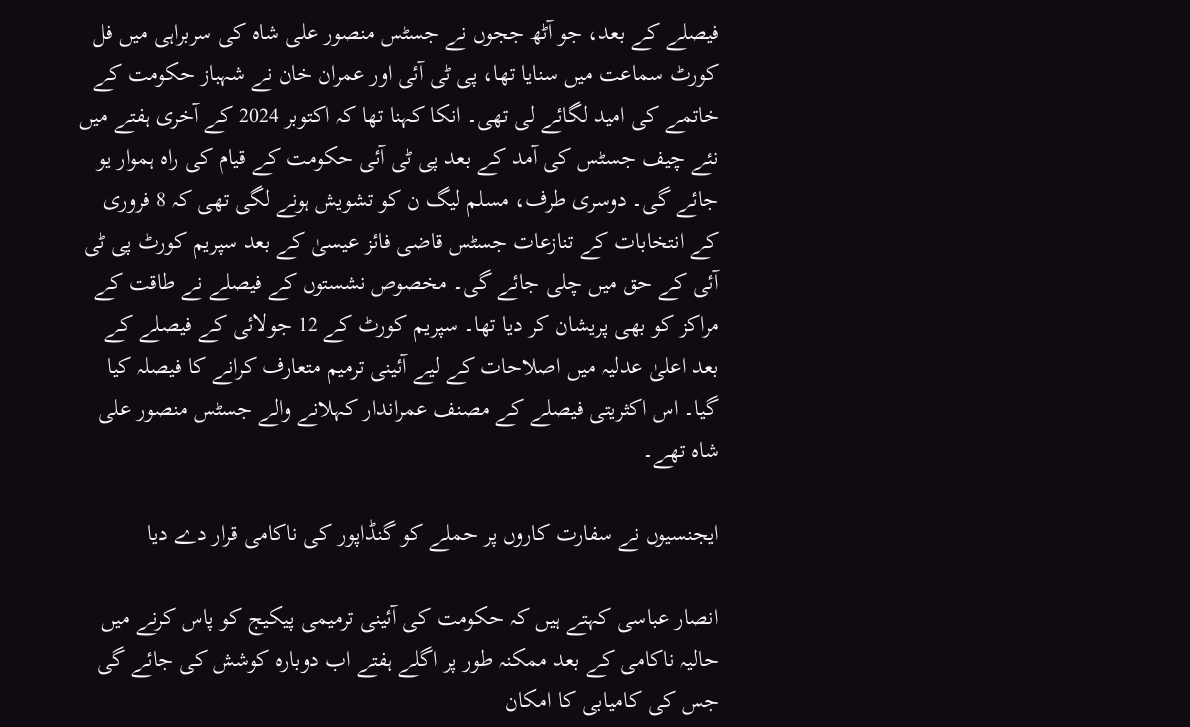فیصلے کے بعد، جو آٹھ ججوں نے جسٹس منصور علی شاہ کی سربراہی میں فل کورٹ سماعت میں سنایا تھا، پی ٹی آئی اور عمران خان نے شہباز حکومت کے خاتمے کی امید لگائے لی تھی۔ انکا کہنا تھا کہ اکتوبر 2024 کے آخری ہفتے میں نئے چیف جسٹس کی آمد کے بعد پی ٹی آئی حکومت کے قیام کی راہ ہموار یو جائے گی۔ دوسری طرف، مسلم لیگ ن کو تشویش ہونے لگی تھی کہ 8 فروری کے انتخابات کے تنازعات جسٹس قاضی فائز عیسیٰ کے بعد سپریم کورٹ پی ٹی آئی کے حق میں چلی جائے گی۔ مخصوص نشستوں کے فیصلے نے طاقت کے مراکز کو بھی پریشان کر دیا تھا۔ سپریم کورٹ کے 12 جولائی کے فیصلے کے بعد اعلیٰ عدلیہ میں اصلاحات کے لیے آئینی ترمیم متعارف کرانے کا فیصلہ کیا گیا۔ اس اکثریتی فیصلے کے مصنف عمراندار کہلانے والے جسٹس منصور علی شاہ تھے۔

ایجنسیوں نے سفارت کاروں پر حملے کو گنڈاپور کی ناکامی قرار دے دیا

انصار عباسی کہتے ہیں کہ حکومت کی آئینی ترمیمی پیکیج کو پاس کرنے میں حالیہ ناکامی کے بعد ممکنہ طور پر اگلے ہفتے اب دوبارہ کوشش کی جائے گی جس کی کامیابی کا امکان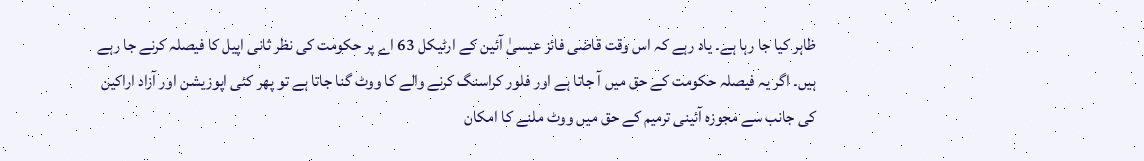ظاہر کیا جا رہا ہے۔ یاد رہے کہ اس وقت قاضی فائز عیسیٰ آئین کے ارٹیکل 63 اے پر حکومت کی نظر ثانی اپیل کا فیصلہ کرنے جا رہے ہیں۔ اگر یہ فیصلہ حکومت کے حق میں آ جاتا ہے اور فلور کراسنگ کرنے والے کا ووٹ گنا جاتا ہے تو پھر کئی اپوزیشن اور آزاد اراکین کی جانب سے مجوزہ آئینی ترمیم کے حق میں ووٹ ملنے کا امکان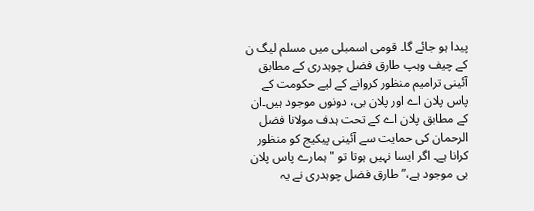پیدا ہو جائے گا۔ قومی اسمبلی میں مسلم لیگ ن کے چیف وہپ طارق فضل چوہدری کے مطابق آئینی ترامیم منظور کروانے کے لیے حکومت کے پاس پلان اے اور پلان بی، دونوں موجود ہیں۔ان کے مطابق پلان اے کے تحت ہدف مولانا فضل الرحمان کی حمایت سے آئینی پیکیج کو منظور کرانا ہے۔ اگر ایسا نہیں ہوتا تو "ہمارے پاس پلان بی موجود ہے،” طارق فضل چوہدری نے یہ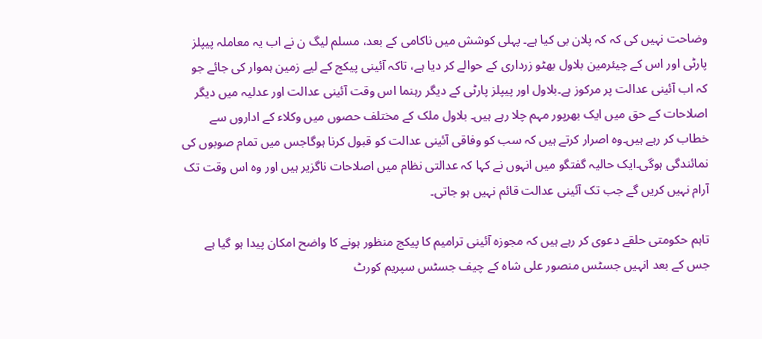وضاحت نہیں کی کہ کہ پلان بی کیا ہے۔ پہلی کوشش میں ناکامی کے بعد، مسلم لیگ ن نے اب یہ معاملہ پیپلز پارٹی اور اس کے چیئرمین بلاول بھٹو زرداری کے حوالے کر دیا ہے، تاکہ آئینی پیکج کے لیے زمین ہموار کی جائے جو کہ اب آئینی عدالت پر مرکوز ہے۔بلاول اور پیپلز پارٹی کے دیگر رہنما اس وقت آئینی عدالت اور عدلیہ میں دیگر اصلاحات کے حق میں ایک بھرپور مہم چلا رہے ہیں۔ بلاول ملک کے مختلف حصوں میں وکلاء کے اداروں سے خطاب کر رہے ہیں۔وہ اصرار کرتے ہیں کہ سب کو وفاقی آئینی عدالت کو قبول کرنا ہوگاجس میں تمام صوبوں کی نمائندگی ہوگی۔ایک حالیہ گفتگو میں انہوں نے کہا کہ عدالتی نظام میں اصلاحات ناگزیر ہیں اور وہ اس وقت تک آرام نہیں کریں گے جب تک آئینی عدالت قائم نہیں ہو جاتی۔

تاہم حکومتی حلقے دعوی کر رہے ہیں کہ مجوزہ آئینی ترامیم کا پیکج منظور ہونے کا واضح امکان پیدا ہو گیا ہے جس کے بعد انہیں جسٹس منصور علی شاہ کے چیف جسٹس سپریم کورٹ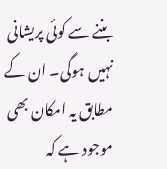بننے سے کوئی پریشانی نہیں ہوگی۔ ان کے مطابق یہ امکان بھی موجود ہے کہ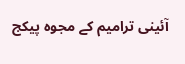آئینی ترامیم کے مجوہ پیکج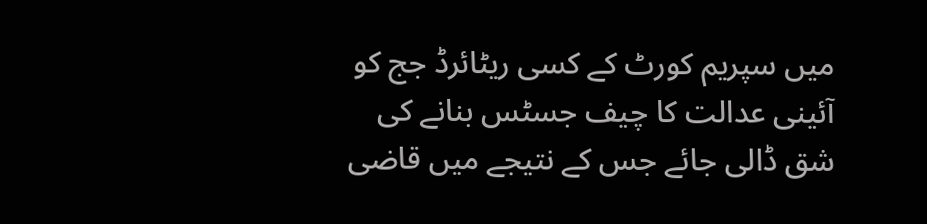میں سپریم کورٹ کے کسی ریٹائرڈ جج کو آئینی عدالت کا چیف جسٹس بنانے کی شق ڈالی جائے جس کے نتیجے میں قاضی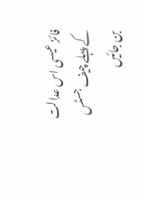فائز عیسی اس عدالت کے پہلے چیف جسٹس بن جائیں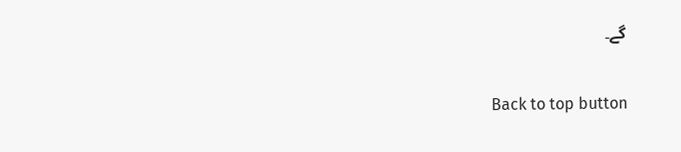گے۔

Back to top button